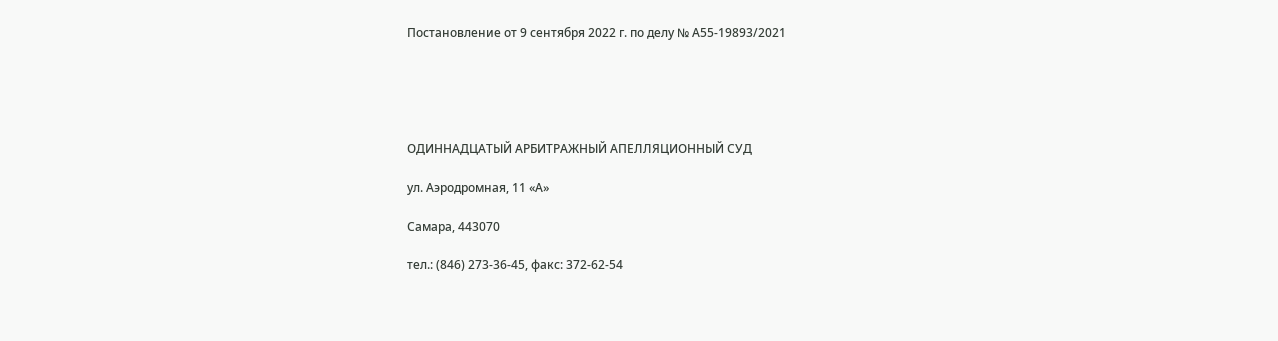Постановление от 9 сентября 2022 г. по делу № А55-19893/2021





ОДИННАДЦАТЫЙ АРБИТРАЖНЫЙ АПЕЛЛЯЦИОННЫЙ СУД

ул. Аэродромная, 11 «А»

Самара, 443070

тел.: (846) 273-36-45, факс: 372-62-54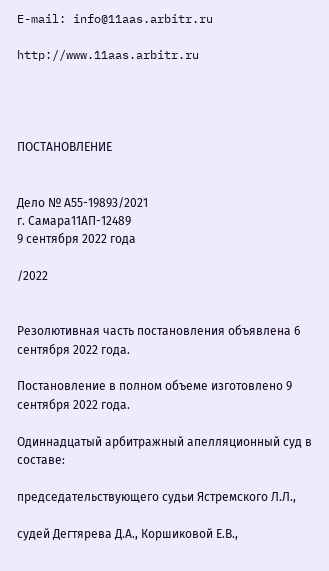E-mail: info@11aas.arbitr.ru

http://www.11aas.arbitr.ru




ПОСТАНОВЛЕНИЕ


Дело № А55-19893/2021
г. Самара11АП-12489
9 сентября 2022 года

/2022


Резолютивная часть постановления объявлена 6 сентября 2022 года.

Постановление в полном объеме изготовлено 9 сентября 2022 года.

Одиннадцатый арбитражный апелляционный суд в составе:

председательствующего судьи Ястремского Л.Л.,

судей Дегтярева Д.А., Коршиковой Е.В.,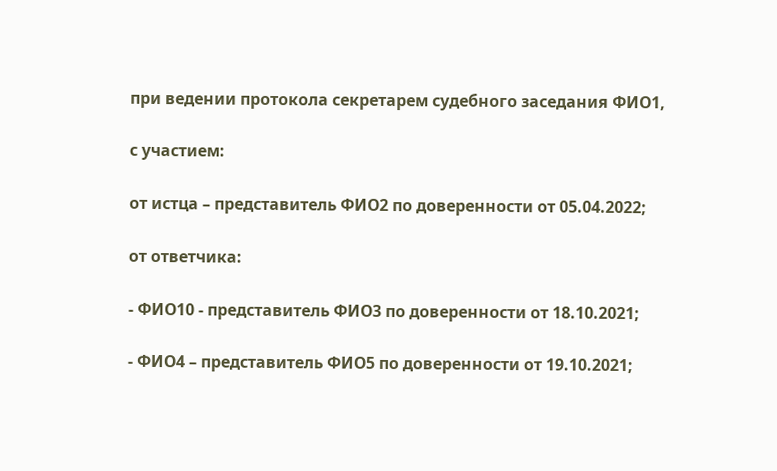при ведении протокола секретарем судебного заседания ФИО1,

с участием:

от истца – представитель ФИО2 по доверенности от 05.04.2022;

от ответчика:

- ФИО10 - представитель ФИО3 по доверенности от 18.10.2021;

- ФИО4 – представитель ФИО5 по доверенности от 19.10.2021;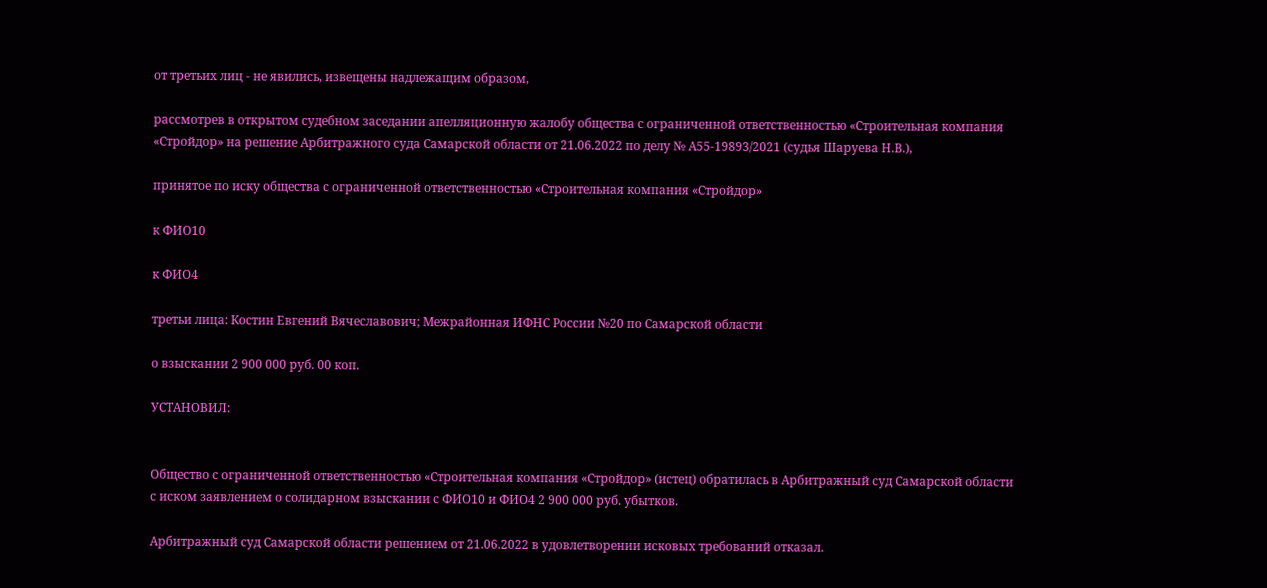от третьих лиц - не явились, извещены надлежащим образом,

рассмотрев в открытом судебном заседании апелляционную жалобу общества с ограниченной ответственностью «Строительная компания «Стройдор» на решение Арбитражного суда Самарской области от 21.06.2022 по делу № А55-19893/2021 (судья Шаруева Н.В.),

принятое по иску общества с ограниченной ответственностью «Строительная компания «Стройдор»

к ФИО10

к ФИО4

третьи лица: Костин Евгений Вячеславович; Межрайонная ИФНС России №20 по Самарской области

о взыскании 2 900 000 руб. 00 коп.

УСТАНОВИЛ:


Общество с ограниченной ответственностью «Строительная компания «Стройдор» (истец) обратилась в Арбитражный суд Самарской области с иском заявлением о солидарном взыскании с ФИО10 и ФИО4 2 900 000 руб. убытков.

Арбитражный суд Самарской области решением от 21.06.2022 в удовлетворении исковых требований отказал.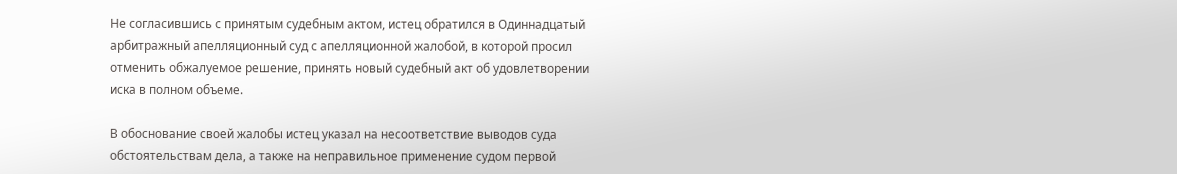Не согласившись с принятым судебным актом, истец обратился в Одиннадцатый арбитражный апелляционный суд с апелляционной жалобой, в которой просил отменить обжалуемое решение, принять новый судебный акт об удовлетворении иска в полном объеме.

В обоснование своей жалобы истец указал на несоответствие выводов суда обстоятельствам дела, а также на неправильное применение судом первой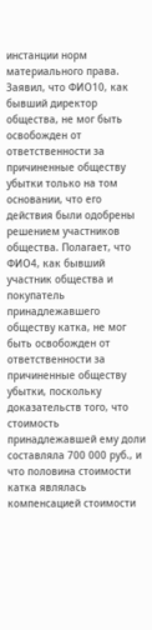инстанции норм материального права. Заявил, что ФИО10, как бывший директор общества, не мог быть освобожден от ответственности за причиненные обществу убытки только на том основании, что его действия были одобрены решением участников общества. Полагает, что ФИО4, как бывший участник общества и покупатель принадлежавшего обществу катка, не мог быть освобожден от ответственности за причиненные обществу убытки, поскольку доказательств того, что стоимость принадлежавшей ему доли составляла 700 000 руб., и что половина стоимости катка являлась компенсацией стоимости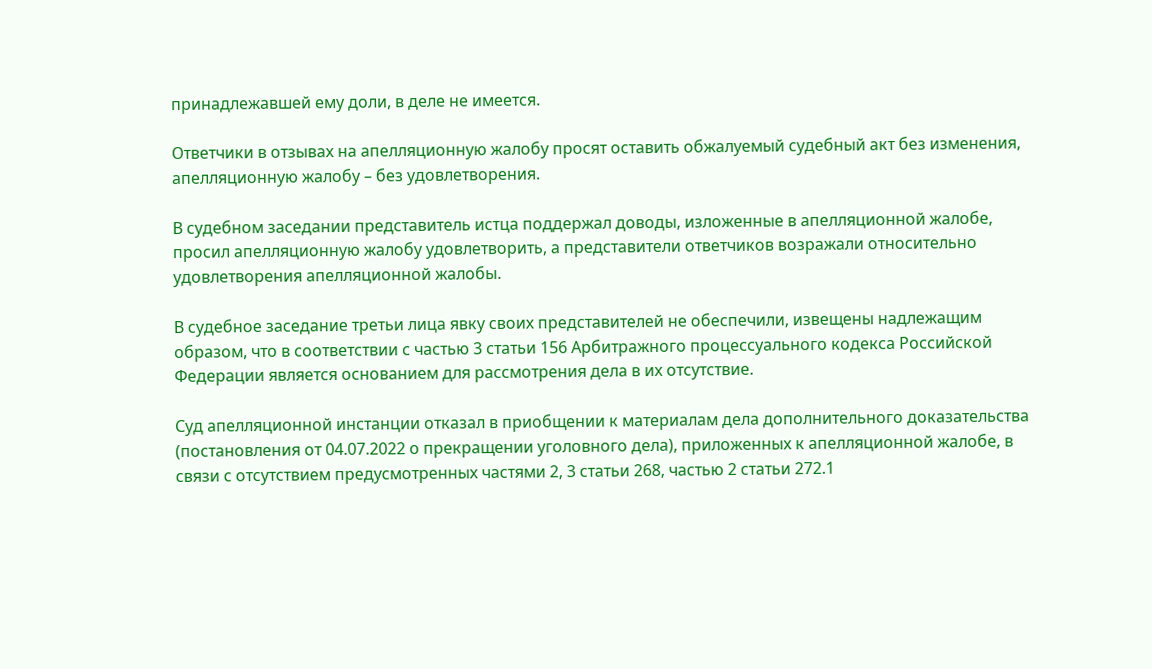принадлежавшей ему доли, в деле не имеется.

Ответчики в отзывах на апелляционную жалобу просят оставить обжалуемый судебный акт без изменения, апелляционную жалобу – без удовлетворения.

В судебном заседании представитель истца поддержал доводы, изложенные в апелляционной жалобе, просил апелляционную жалобу удовлетворить, а представители ответчиков возражали относительно удовлетворения апелляционной жалобы.

В судебное заседание третьи лица явку своих представителей не обеспечили, извещены надлежащим образом, что в соответствии с частью 3 статьи 156 Арбитражного процессуального кодекса Российской Федерации является основанием для рассмотрения дела в их отсутствие.

Суд апелляционной инстанции отказал в приобщении к материалам дела дополнительного доказательства (постановления от 04.07.2022 о прекращении уголовного дела), приложенных к апелляционной жалобе, в связи с отсутствием предусмотренных частями 2, 3 статьи 268, частью 2 статьи 272.1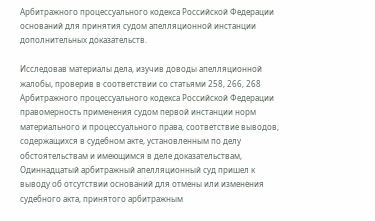Арбитражного процессуального кодекса Российской Федерации оснований для принятия судом апелляционной инстанции дополнительных доказательств.

Исследовав материалы дела, изучив доводы апелляционной жалобы, проверив в соответствии со статьями 258, 266, 268 Арбитражного процессуального кодекса Российской Федерации правомерность применения судом первой инстанции норм материального и процессуального права, соответствие выводов, содержащихся в судебном акте, установленным по делу обстоятельствам и имеющимся в деле доказательствам, Одиннадцатый арбитражный апелляционный суд пришел к выводу об отсутствии оснований для отмены или изменения судебного акта, принятого арбитражным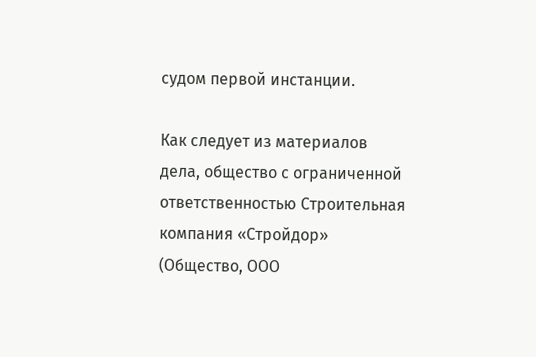судом первой инстанции.

Как следует из материалов дела, общество с ограниченной ответственностью Строительная компания «Стройдор» (Общество, ООО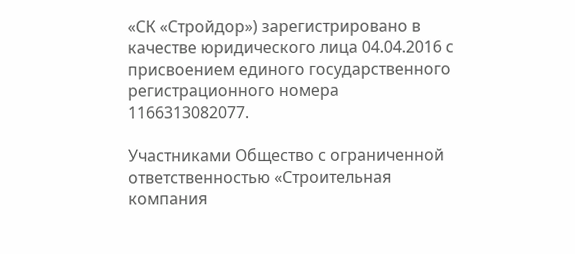«СК «Стройдор») зарегистрировано в качестве юридического лица 04.04.2016 с присвоением единого государственного регистрационного номера 1166313082077.

Участниками Общество с ограниченной ответственностью «Строительная компания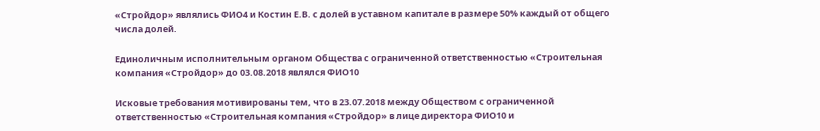«Стройдор» являлись ФИО4 и Костин Е.В. с долей в уставном капитале в размере 50% каждый от общего числа долей.

Единоличным исполнительным органом Общества с ограниченной ответственностью «Строительная компания «Стройдор» до 03.08.2018 являлся ФИО10

Исковые требования мотивированы тем, что в 23.07.2018 между Обществом с ограниченной ответственностью «Строительная компания «Стройдор» в лице директора ФИО10 и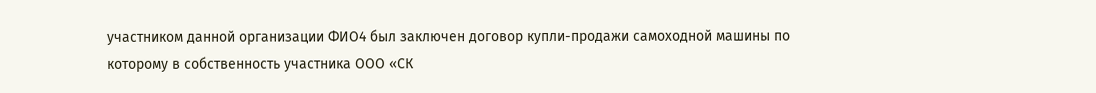участником данной организации ФИО4 был заключен договор купли-продажи самоходной машины по которому в собственность участника ООО «СК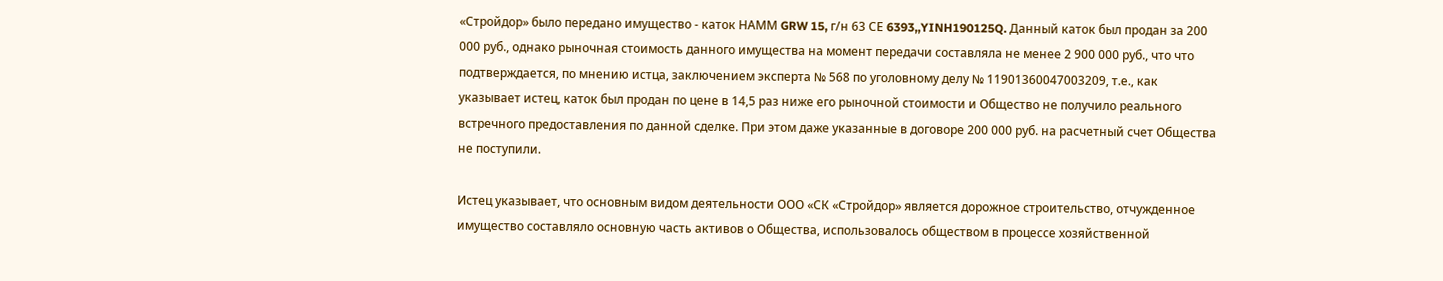«Стройдор» было передано имущество - каток НАММ GRW 15, г/н 63 СЕ 6393,,YINH190125Q. Данный каток был продан за 200 000 руб., однако рыночная стоимость данного имущества на момент передачи составляла не менее 2 900 000 руб., что что подтверждается, по мнению истца, заключением эксперта № 568 по уголовному делу № 11901360047003209, т.е., как указывает истец, каток был продан по цене в 14,5 раз ниже его рыночной стоимости и Общество не получило реального встречного предоставления по данной сделке. При этом даже указанные в договоре 200 000 руб. на расчетный счет Общества не поступили.

Истец указывает, что основным видом деятельности ООО «СК «Стройдор» является дорожное строительство, отчужденное имущество составляло основную часть активов о Общества, использовалось обществом в процессе хозяйственной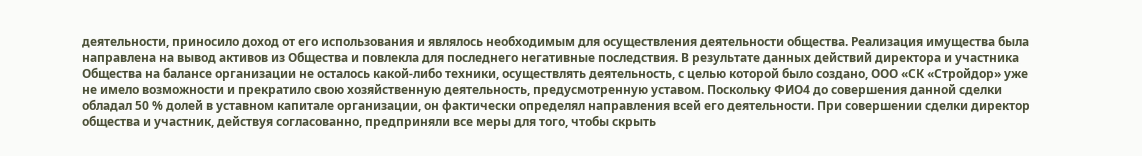деятельности, приносило доход от его использования и являлось необходимым для осуществления деятельности общества. Реализация имущества была направлена на вывод активов из Общества и повлекла для последнего негативные последствия. В результате данных действий директора и участника Общества на балансе организации не осталось какой-либо техники, осуществлять деятельность, с целью которой было создано, ООО «СК «Стройдор» уже не имело возможности и прекратило свою хозяйственную деятельность, предусмотренную уставом. Поскольку ФИО4 до совершения данной сделки обладал 50 % долей в уставном капитале организации, он фактически определял направления всей его деятельности. При совершении сделки директор общества и участник, действуя согласованно, предприняли все меры для того, чтобы скрыть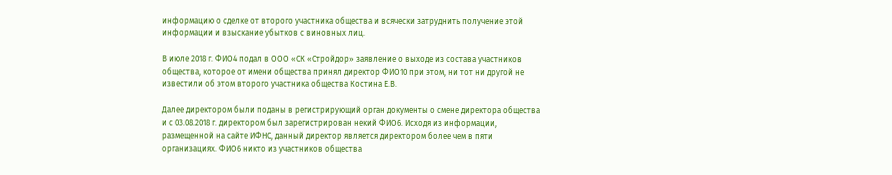информацию о сделке от второго участника общества и всячески затруднить получение этой информации и взыскание убытков с виновных лиц.

В июле 2018 г. ФИО4 подал в ООО «СК «Стройдор» заявление о выходе из состава участников общества, которое от имени общества принял директор ФИО10 при этом, ни тот ни другой не известили об этом второго участника общества Костина Е.В.

Далее директором были поданы в регистрирующий орган документы о смене директора общества и с 03.08.2018 г. директором был зарегистрирован некий ФИО6. Исходя из информации, размещенной на сайте ИФНС, данный директор является директором более чем в пяти организациях. ФИО6 никто из участников общества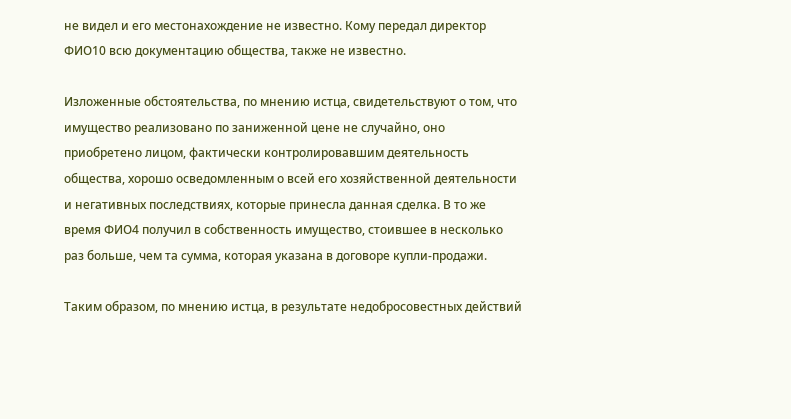не видел и его местонахождение не известно. Кому передал директор ФИО10 всю документацию общества, также не известно.

Изложенные обстоятельства, по мнению истца, свидетельствуют о том, что имущество реализовано по заниженной цене не случайно, оно приобретено лицом, фактически контролировавшим деятельность общества, хорошо осведомленным о всей его хозяйственной деятельности и негативных последствиях, которые принесла данная сделка. В то же время ФИО4 получил в собственность имущество, стоившее в несколько раз больше, чем та сумма, которая указана в договоре купли-продажи.

Таким образом, по мнению истца, в результате недобросовестных действий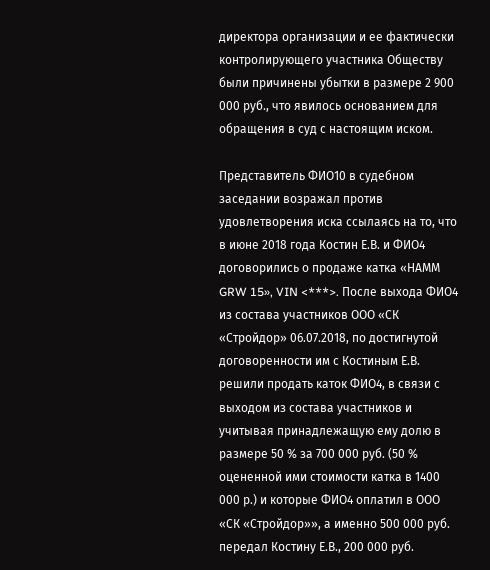директора организации и ее фактически контролирующего участника Обществу были причинены убытки в размере 2 900 000 руб., что явилось основанием для обращения в суд с настоящим иском.

Представитель ФИО10 в судебном заседании возражал против удовлетворения иска ссылаясь на то, что в июне 2018 года Костин Е.В. и ФИО4 договорились о продаже катка «НАММ GRW 15», VIN <***>. После выхода ФИО4 из состава участников ООО «СК «Стройдор» 06.07.2018, по достигнутой договоренности им с Костиным Е.В. решили продать каток ФИО4, в связи с выходом из состава участников и учитывая принадлежащую ему долю в размере 50 % за 700 000 руб. (50 % оцененной ими стоимости катка в 1400 000 р.) и которые ФИО4 оплатил в ООО «СК «Стройдор»», а именно 500 000 руб. передал Костину Е.В., 200 000 руб.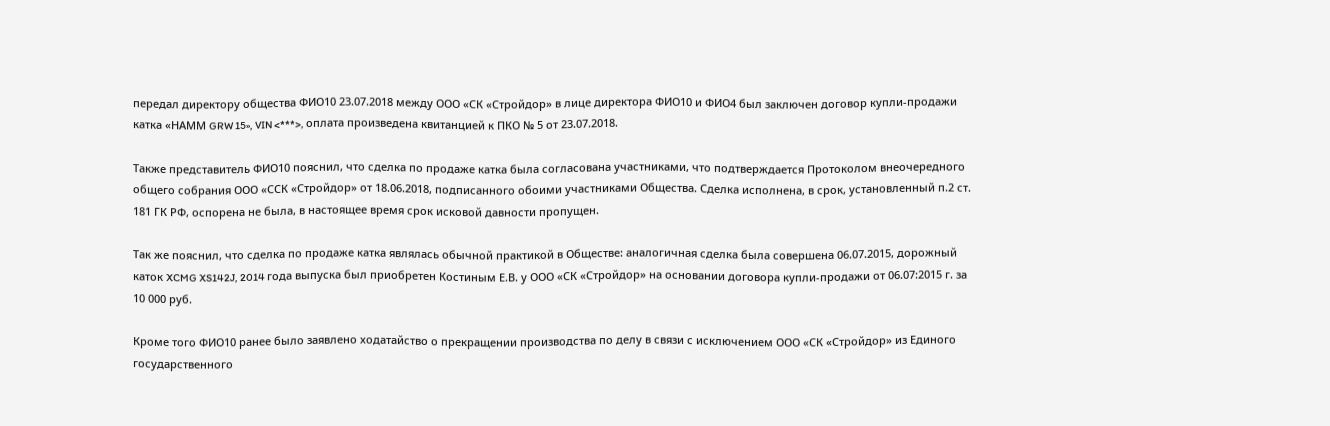передал директору общества ФИО10 23.07.2018 между ООО «СК «Стройдор» в лице директора ФИО10 и ФИО4 был заключен договор купли-продажи катка «НАММ GRW 15», VIN <***>, оплата произведена квитанцией к ПКО № 5 от 23.07.2018.

Также представитель ФИО10 пояснил, что сделка по продаже катка была согласована участниками, что подтверждается Протоколом внеочередного общего собрания ООО «ССК «Стройдор» от 18.06.2018, подписанного обоими участниками Общества. Сделка исполнена, в срок, установленный п.2 ст. 181 ГК РФ, оспорена не была, в настоящее время срок исковой давности пропущен.

Так же пояснил, что сделка по продаже катка являлась обычной практикой в Обществе: аналогичная сделка была совершена 06.07.2015, дорожный каток XCMG XS142J, 2014 года выпуска был приобретен Костиным Е.В. у ООО «СК «Стройдор» на основании договора купли-продажи от 06.07:2015 г. за 10 000 руб.

Кроме того ФИО10 ранее было заявлено ходатайство о прекращении производства по делу в связи с исключением ООО «СК «Стройдор» из Единого государственного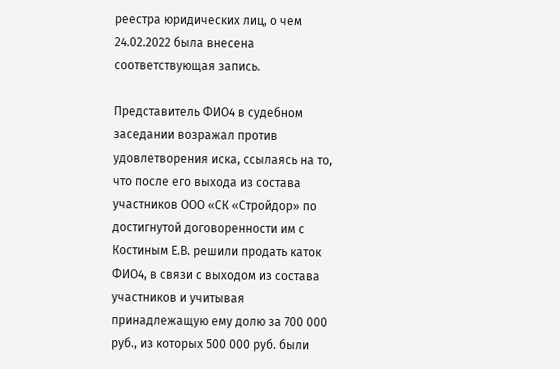реестра юридических лиц, о чем 24.02.2022 была внесена соответствующая запись.

Представитель ФИО4 в судебном заседании возражал против удовлетворения иска, ссылаясь на то, что после его выхода из состава участников ООО «СК «Стройдор» по достигнутой договоренности им с Костиным Е.В. решили продать каток ФИО4, в связи с выходом из состава участников и учитывая принадлежащую ему долю за 700 000 руб., из которых 500 000 руб. были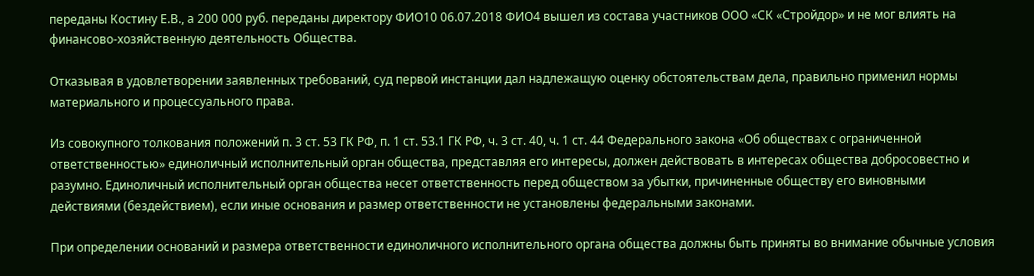переданы Костину Е.В., а 200 000 руб. переданы директору ФИО10 06.07.2018 ФИО4 вышел из состава участников ООО «СК «Стройдор» и не мог влиять на финансово-хозяйственную деятельность Общества.

Отказывая в удовлетворении заявленных требований, суд первой инстанции дал надлежащую оценку обстоятельствам дела, правильно применил нормы материального и процессуального права.

Из совокупного толкования положений п. 3 ст. 53 ГК РФ, п. 1 ст. 53.1 ГК РФ, ч. 3 ст. 40, ч. 1 ст. 44 Федерального закона «Об обществах с ограниченной ответственностью» единоличный исполнительный орган общества, представляя его интересы, должен действовать в интересах общества добросовестно и разумно. Единоличный исполнительный орган общества несет ответственность перед обществом за убытки, причиненные обществу его виновными действиями (бездействием), если иные основания и размер ответственности не установлены федеральными законами.

При определении оснований и размера ответственности единоличного исполнительного органа общества должны быть приняты во внимание обычные условия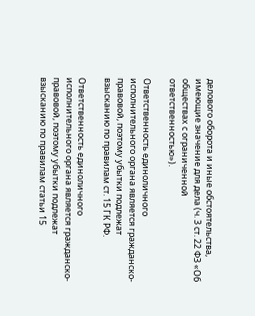делового оборота и иные обстоятельства, имеющие значение для дела (ч. 3 ст. 22 ФЗ «Об обществах с ограниченной ответственностью»).

Ответственность единоличного исполнительного органа является гражданско-правовой, поэтому убытки подлежат взысканию по правилам ст. 15 ГК РФ.

Ответственность единоличного исполнительного органа является гражданско-правовой, поэтому убытки подлежат взысканию по правилам статьи 15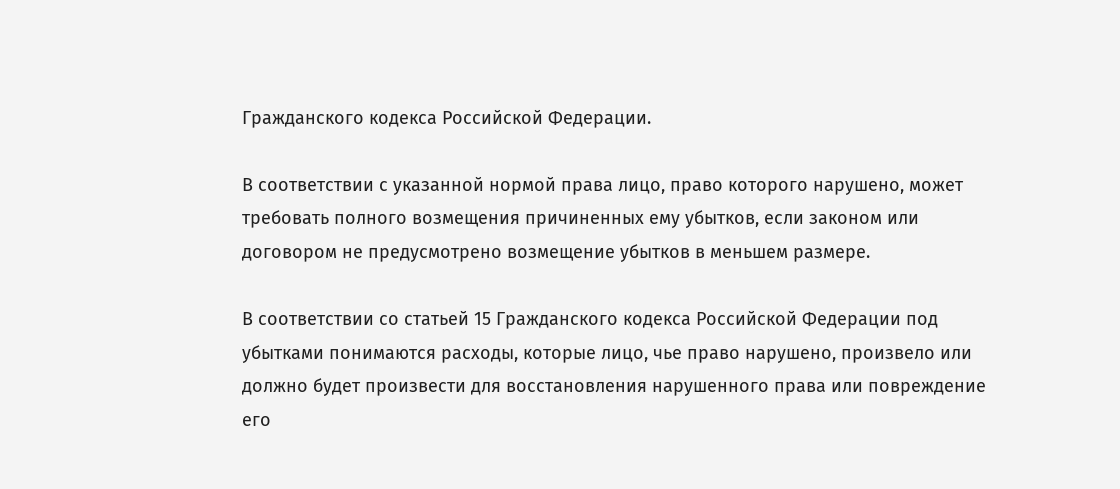Гражданского кодекса Российской Федерации.

В соответствии с указанной нормой права лицо, право которого нарушено, может требовать полного возмещения причиненных ему убытков, если законом или договором не предусмотрено возмещение убытков в меньшем размере.

В соответствии со статьей 15 Гражданского кодекса Российской Федерации под убытками понимаются расходы, которые лицо, чье право нарушено, произвело или должно будет произвести для восстановления нарушенного права или повреждение его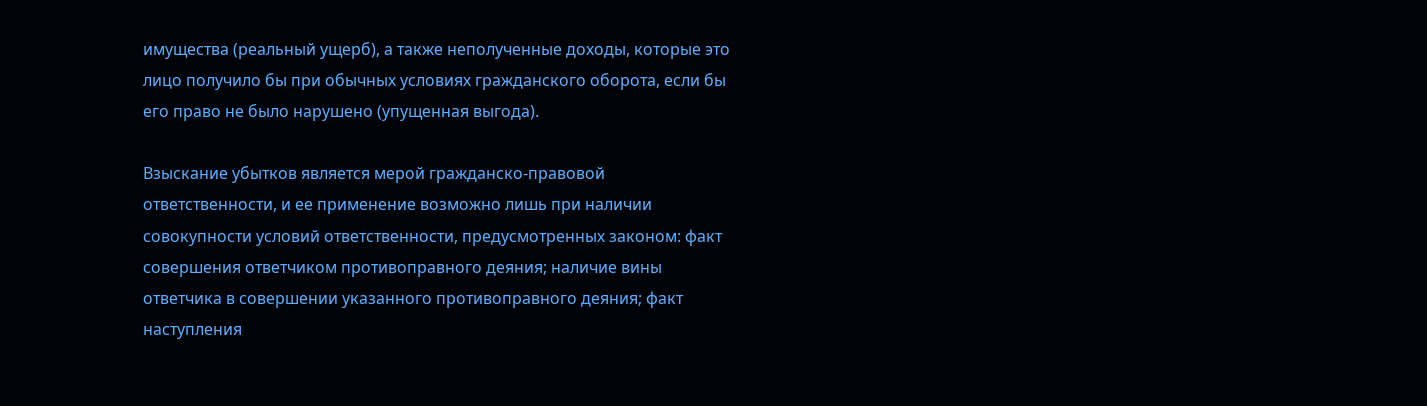имущества (реальный ущерб), а также неполученные доходы, которые это лицо получило бы при обычных условиях гражданского оборота, если бы его право не было нарушено (упущенная выгода).

Взыскание убытков является мерой гражданско-правовой ответственности, и ее применение возможно лишь при наличии совокупности условий ответственности, предусмотренных законом: факт совершения ответчиком противоправного деяния; наличие вины ответчика в совершении указанного противоправного деяния; факт наступления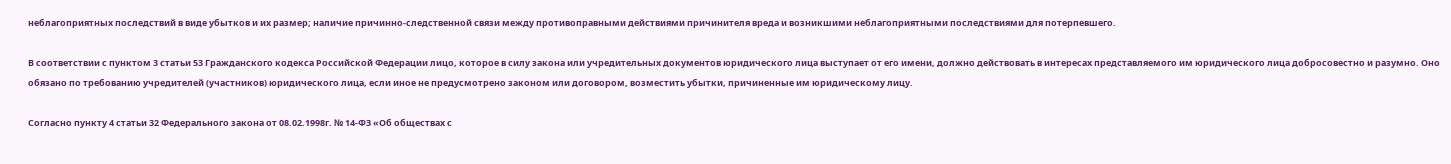неблагоприятных последствий в виде убытков и их размер; наличие причинно-следственной связи между противоправными действиями причинителя вреда и возникшими неблагоприятными последствиями для потерпевшего.

В соответствии с пунктом 3 статьи 53 Гражданского кодекса Российской Федерации лицо, которое в силу закона или учредительных документов юридического лица выступает от его имени, должно действовать в интересах представляемого им юридического лица добросовестно и разумно. Оно обязано по требованию учредителей (участников) юридического лица, если иное не предусмотрено законом или договором, возместить убытки, причиненные им юридическому лицу.

Согласно пункту 4 статьи 32 Федерального закона от 08.02.1998г. № 14-ФЗ «Об обществах с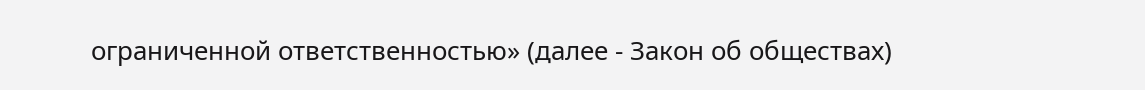ограниченной ответственностью» (далее - Закон об обществах)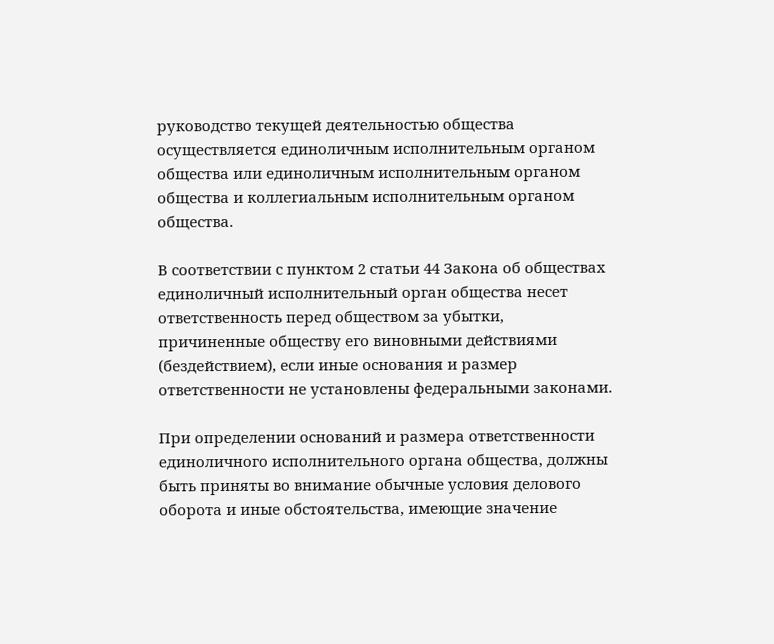руководство текущей деятельностью общества осуществляется единоличным исполнительным органом общества или единоличным исполнительным органом общества и коллегиальным исполнительным органом общества.

В соответствии с пунктом 2 статьи 44 Закона об обществах единоличный исполнительный орган общества несет ответственность перед обществом за убытки, причиненные обществу его виновными действиями (бездействием), если иные основания и размер ответственности не установлены федеральными законами.

При определении оснований и размера ответственности единоличного исполнительного органа общества, должны быть приняты во внимание обычные условия делового оборота и иные обстоятельства, имеющие значение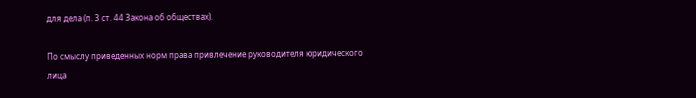для дела (п. 3 ст. 44 Закона об обществах).

По смыслу приведенных норм права привлечение руководителя юридического лица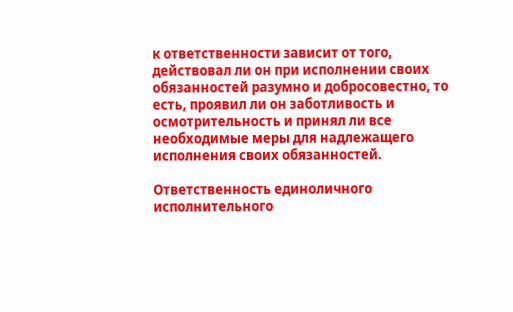к ответственности зависит от того, действовал ли он при исполнении своих обязанностей разумно и добросовестно, то есть, проявил ли он заботливость и осмотрительность и принял ли все необходимые меры для надлежащего исполнения своих обязанностей.

Ответственность единоличного исполнительного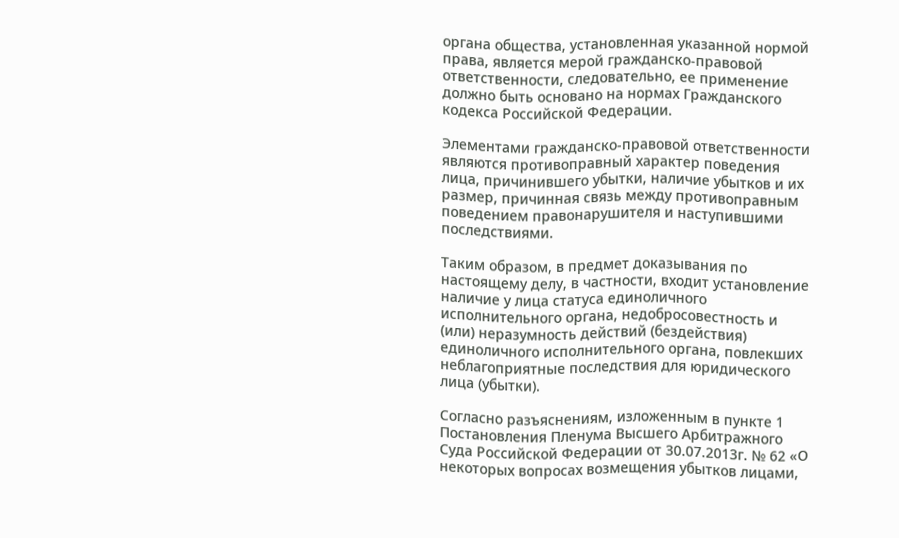органа общества, установленная указанной нормой права, является мерой гражданско-правовой ответственности, следовательно, ее применение должно быть основано на нормах Гражданского кодекса Российской Федерации.

Элементами гражданско-правовой ответственности являются противоправный характер поведения лица, причинившего убытки, наличие убытков и их размер, причинная связь между противоправным поведением правонарушителя и наступившими последствиями.

Таким образом, в предмет доказывания по настоящему делу, в частности, входит установление наличие у лица статуса единоличного исполнительного органа, недобросовестность и (или) неразумность действий (бездействия) единоличного исполнительного органа, повлекших неблагоприятные последствия для юридического лица (убытки).

Согласно разъяснениям, изложенным в пункте 1 Постановления Пленума Высшего Арбитражного Суда Российской Федерации от 30.07.2013г. № 62 «О некоторых вопросах возмещения убытков лицами,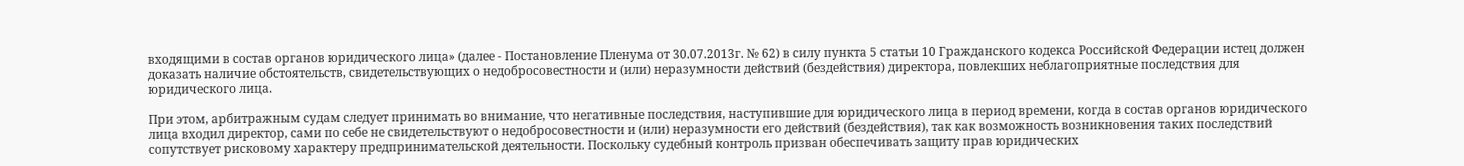входящими в состав органов юридического лица» (далее - Постановление Пленума от 30.07.2013г. № 62) в силу пункта 5 статьи 10 Гражданского кодекса Российской Федерации истец должен доказать наличие обстоятельств, свидетельствующих о недобросовестности и (или) неразумности действий (бездействия) директора, повлекших неблагоприятные последствия для юридического лица.

При этом, арбитражным судам следует принимать во внимание, что негативные последствия, наступившие для юридического лица в период времени, когда в состав органов юридического лица входил директор, сами по себе не свидетельствуют о недобросовестности и (или) неразумности его действий (бездействия), так как возможность возникновения таких последствий сопутствует рисковому характеру предпринимательской деятельности. Поскольку судебный контроль призван обеспечивать защиту прав юридических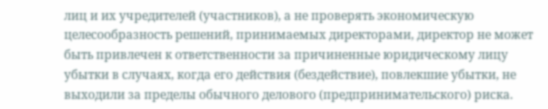лиц и их учредителей (участников), а не проверять экономическую целесообразность решений, принимаемых директорами, директор не может быть привлечен к ответственности за причиненные юридическому лицу убытки в случаях, когда его действия (бездействие), повлекшие убытки, не выходили за пределы обычного делового (предпринимательского) риска.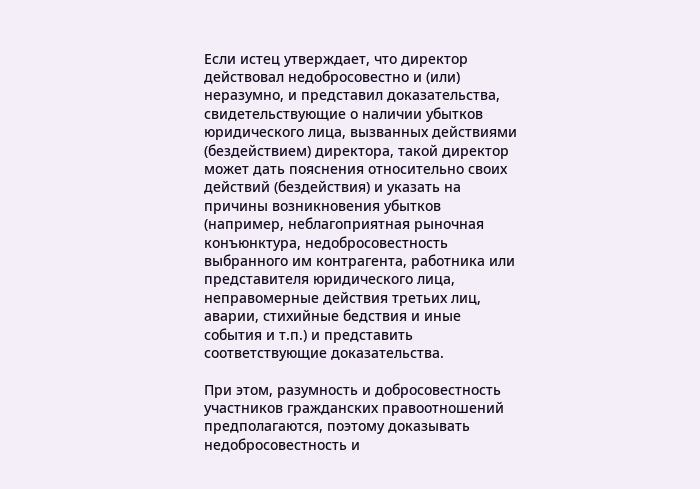Если истец утверждает, что директор действовал недобросовестно и (или) неразумно, и представил доказательства, свидетельствующие о наличии убытков юридического лица, вызванных действиями (бездействием) директора, такой директор может дать пояснения относительно своих действий (бездействия) и указать на причины возникновения убытков (например, неблагоприятная рыночная конъюнктура, недобросовестность выбранного им контрагента, работника или представителя юридического лица, неправомерные действия третьих лиц, аварии, стихийные бедствия и иные события и т.п.) и представить соответствующие доказательства.

При этом, разумность и добросовестность участников гражданских правоотношений предполагаются, поэтому доказывать недобросовестность и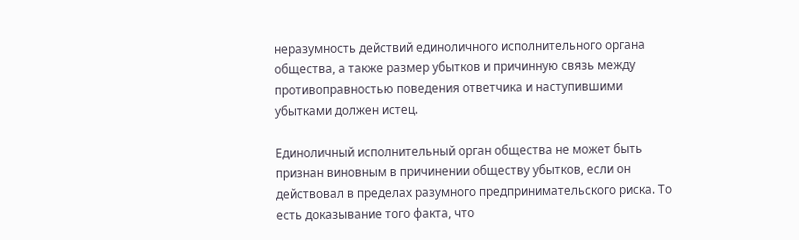неразумность действий единоличного исполнительного органа общества, а также размер убытков и причинную связь между противоправностью поведения ответчика и наступившими убытками должен истец.

Единоличный исполнительный орган общества не может быть признан виновным в причинении обществу убытков, если он действовал в пределах разумного предпринимательского риска. То есть доказывание того факта, что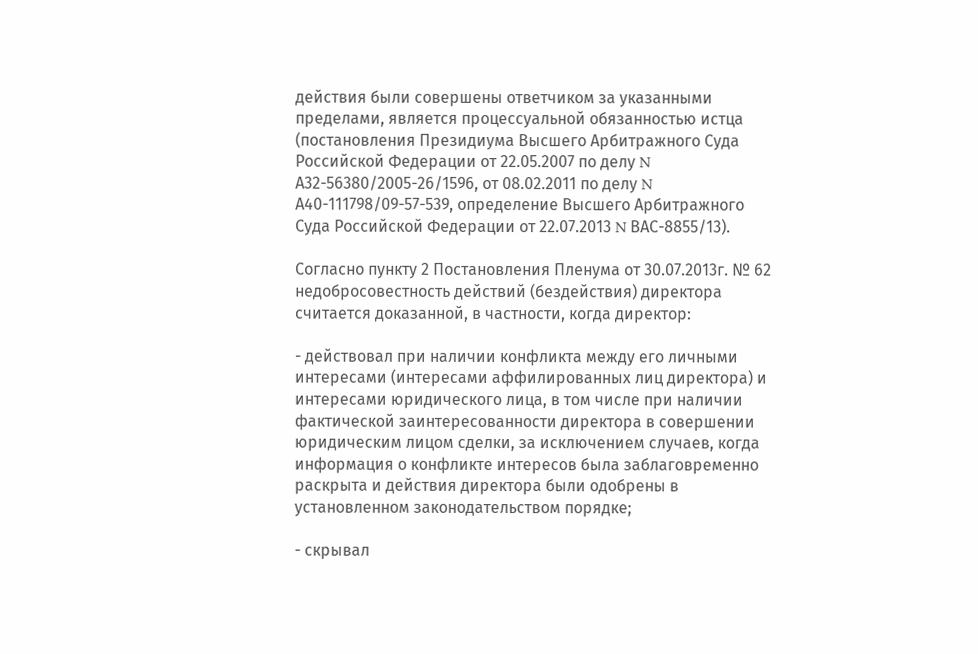действия были совершены ответчиком за указанными пределами, является процессуальной обязанностью истца (постановления Президиума Высшего Арбитражного Суда Российской Федерации от 22.05.2007 по делу N А32-56380/2005-26/1596, от 08.02.2011 по делу N А40-111798/09-57-539, определение Высшего Арбитражного Суда Российской Федерации от 22.07.2013 N ВАС-8855/13).

Согласно пункту 2 Постановления Пленума от 30.07.2013г. № 62 недобросовестность действий (бездействия) директора считается доказанной, в частности, когда директор:

- действовал при наличии конфликта между его личными интересами (интересами аффилированных лиц директора) и интересами юридического лица, в том числе при наличии фактической заинтересованности директора в совершении юридическим лицом сделки, за исключением случаев, когда информация о конфликте интересов была заблаговременно раскрыта и действия директора были одобрены в установленном законодательством порядке;

- скрывал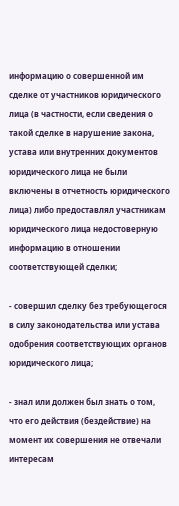информацию о совершенной им сделке от участников юридического лица (в частности, если сведения о такой сделке в нарушение закона, устава или внутренних документов юридического лица не были включены в отчетность юридического лица) либо предоставлял участникам юридического лица недостоверную информацию в отношении соответствующей сделки;

- совершил сделку без требующегося в силу законодательства или устава одобрения соответствующих органов юридического лица;

- знал или должен был знать о том, что его действия (бездействие) на момент их совершения не отвечали интересам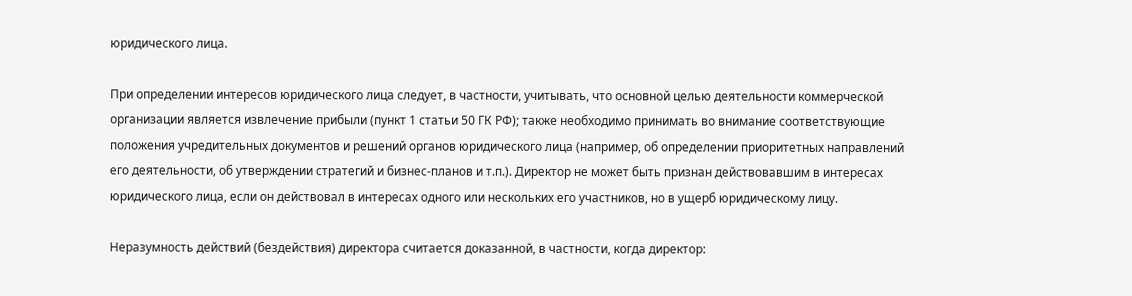юридического лица.

При определении интересов юридического лица следует, в частности, учитывать, что основной целью деятельности коммерческой организации является извлечение прибыли (пункт 1 статьи 50 ГК РФ); также необходимо принимать во внимание соответствующие положения учредительных документов и решений органов юридического лица (например, об определении приоритетных направлений его деятельности, об утверждении стратегий и бизнес-планов и т.п.). Директор не может быть признан действовавшим в интересах юридического лица, если он действовал в интересах одного или нескольких его участников, но в ущерб юридическому лицу.

Неразумность действий (бездействия) директора считается доказанной, в частности, когда директор: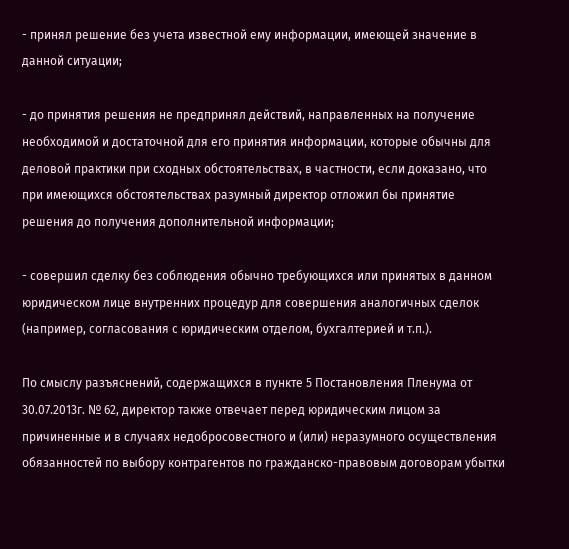- принял решение без учета известной ему информации, имеющей значение в данной ситуации;

- до принятия решения не предпринял действий, направленных на получение необходимой и достаточной для его принятия информации, которые обычны для деловой практики при сходных обстоятельствах, в частности, если доказано, что при имеющихся обстоятельствах разумный директор отложил бы принятие решения до получения дополнительной информации;

- совершил сделку без соблюдения обычно требующихся или принятых в данном юридическом лице внутренних процедур для совершения аналогичных сделок (например, согласования с юридическим отделом, бухгалтерией и т.п.).

По смыслу разъяснений, содержащихся в пункте 5 Постановления Пленума от 30.07.2013г. № 62, директор также отвечает перед юридическим лицом за причиненные и в случаях недобросовестного и (или) неразумного осуществления обязанностей по выбору контрагентов по гражданско-правовым договорам убытки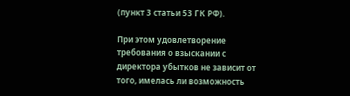(пункт 3 статьи 53 ГК РФ).

При этом удовлетворение требования о взыскании с директора убытков не зависит от того, имелась ли возможность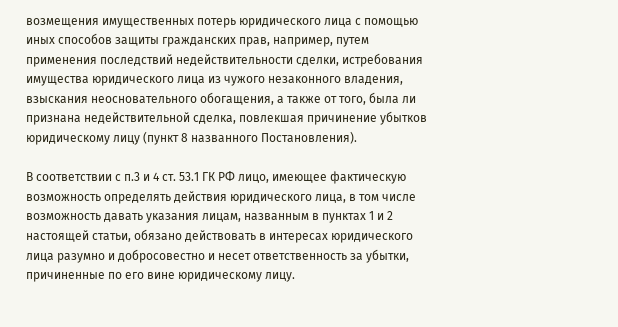возмещения имущественных потерь юридического лица с помощью иных способов защиты гражданских прав, например, путем применения последствий недействительности сделки, истребования имущества юридического лица из чужого незаконного владения, взыскания неосновательного обогащения, а также от того, была ли признана недействительной сделка, повлекшая причинение убытков юридическому лицу (пункт 8 названного Постановления).

В соответствии с п.3 и 4 ст. 53.1 ГК РФ лицо, имеющее фактическую возможность определять действия юридического лица, в том числе возможность давать указания лицам, названным в пунктах 1 и 2 настоящей статьи, обязано действовать в интересах юридического лица разумно и добросовестно и несет ответственность за убытки, причиненные по его вине юридическому лицу.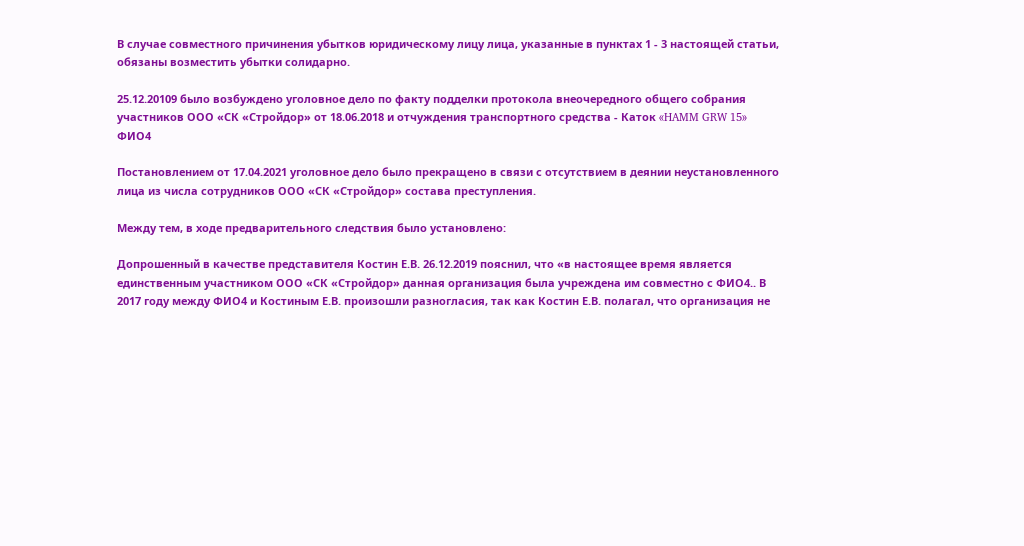В случае совместного причинения убытков юридическому лицу лица, указанные в пунктах 1 - 3 настоящей статьи, обязаны возместить убытки солидарно.

25.12.20109 было возбуждено уголовное дело по факту подделки протокола внеочередного общего собрания участников ООО «СК «Стройдор» от 18.06.2018 и отчуждения транспортного средства - Каток «HAMM GRW 15» ФИО4

Постановлением от 17.04.2021 уголовное дело было прекращено в связи с отсутствием в деянии неустановленного лица из числа сотрудников ООО «СК «Стройдор» состава преступления.

Между тем, в ходе предварительного следствия было установлено:

Допрошенный в качестве представителя Костин Е.В. 26.12.2019 пояснил, что «в настоящее время является единственным участником ООО «СК «Стройдор» данная организация была учреждена им совместно с ФИО4.. В 2017 году между ФИО4 и Костиным Е.В. произошли разногласия, так как Костин Е.В. полагал, что организация не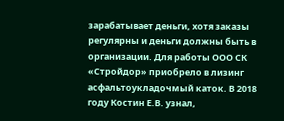зарабатывает деньги, хотя заказы регулярны и деньги должны быть в организации. Для работы ООО СК «Стройдор» приобрело в лизинг асфальтоукладочмый каток. В 2018 году Костин Е.В. узнал,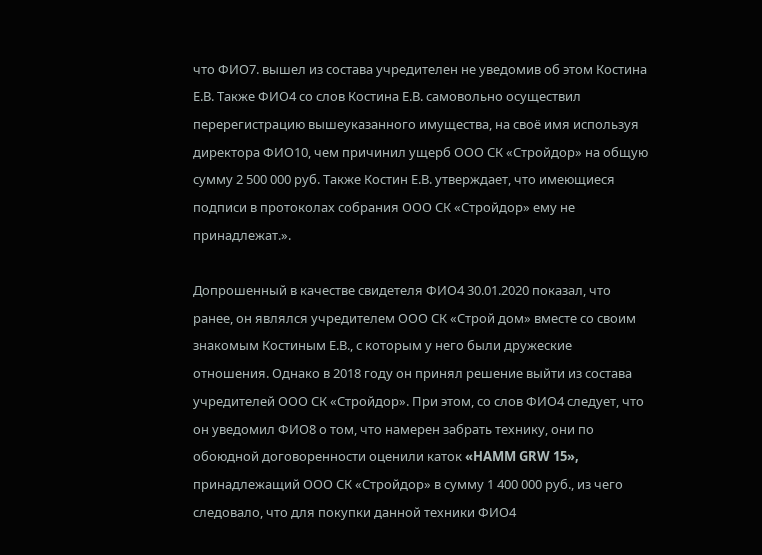что ФИО7. вышел из состава учредителен не уведомив об этом Костина Е.В. Также ФИО4 со слов Костина Е.В. самовольно осуществил перерегистрацию вышеуказанного имущества, на своё имя используя директора ФИО10, чем причинил ущерб ООО СК «Стройдор» на общую сумму 2 500 000 руб. Также Костин Е.В. утверждает, что имеющиеся подписи в протоколах собрания ООО СК «Стройдор» ему не принадлежат.».

Допрошенный в качестве свидетеля ФИО4 30.01.2020 показал, что ранее, он являлся учредителем ООО СК «Строй дом» вместе со своим знакомым Костиным Е.В., с которым у него были дружеские отношения. Однако в 2018 году он принял решение выйти из состава учредителей ООО СК «Стройдор». При этом, со слов ФИО4 следует, что он уведомил ФИО8 о том, что намерен забрать технику, они по обоюдной договоренности оценили каток «HAMM GRW 15», принадлежащий ООО СК «Стройдор» в сумму 1 400 000 руб., из чего следовало, что для покупки данной техники ФИО4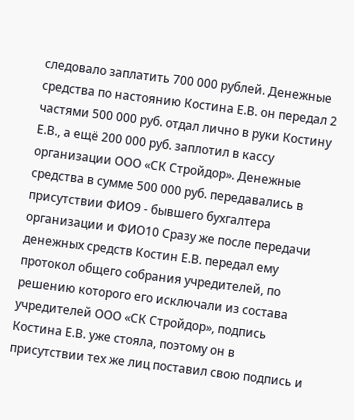следовало заплатить 700 000 рублей. Денежные средства по настоянию Костина Е.В. он передал 2 частями 500 000 руб. отдал лично в руки Костину Е.В., а ещё 200 000 руб. заплотил в кассу организации ООО «СК Стройдор». Денежные средства в сумме 500 000 руб. передавались в присутствии ФИО9 - бывшего бухгалтера организации и ФИО10 Сразу же после передачи денежных средств Костин Е.В. передал ему протокол общего собрания учредителей, по решению которого его исключали из состава учредителей ООО «СК Стройдор», подпись Костина Е.В. уже стояла, поэтому он в присутствии тех же лиц поставил свою подпись и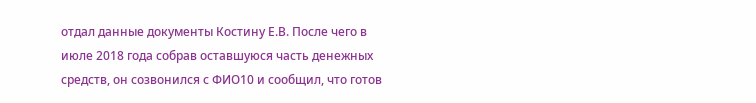отдал данные документы Костину Е.В. После чего в июле 2018 года собрав оставшуюся часть денежных средств, он созвонился с ФИО10 и сообщил, что готов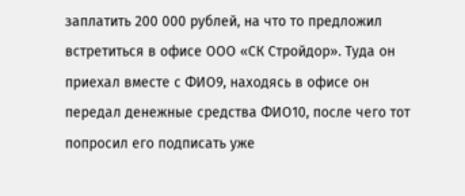заплатить 200 000 рублей, на что то предложил встретиться в офисе ООО «СК Стройдор». Туда он приехал вместе с ФИО9, находясь в офисе он передал денежные средства ФИО10, после чего тот попросил его подписать уже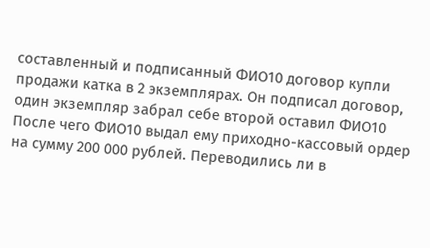составленный и подписанный ФИО10 договор купли продажи катка в 2 экземплярах. Он подписал договор, один экземпляр забрал себе второй оставил ФИО10 После чего ФИО10 выдал ему приходно-кассовый ордер на сумму 200 000 рублей. Переводились ли в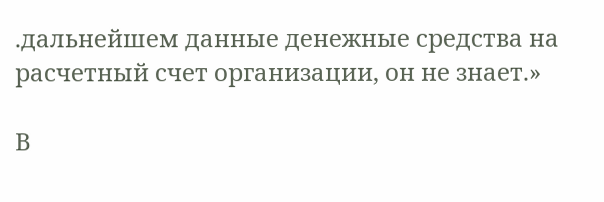.дальнейшем данные денежные средства на расчетный счет организации, он не знает.»

В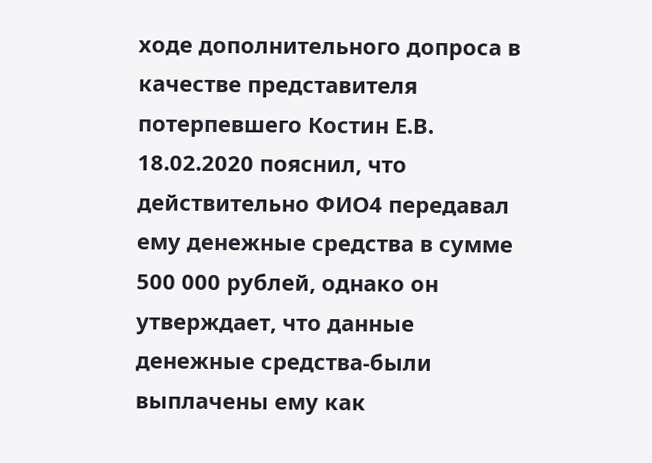ходе дополнительного допроса в качестве представителя потерпевшего Костин Е.В. 18.02.2020 пояснил, что действительно ФИО4 передавал ему денежные средства в сумме 500 000 рублей, однако он утверждает, что данные денежные средства-были выплачены ему как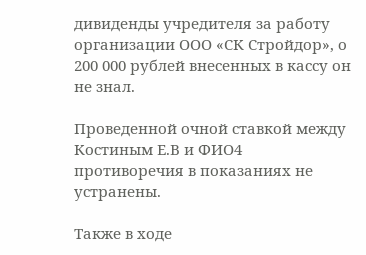дивиденды учредителя за работу организации ООО «СК Стройдор», о 200 000 рублей внесенных в кассу он не знал.

Проведенной очной ставкой между Костиным Е.В и ФИО4 противоречия в показаниях не устранены.

Также в ходе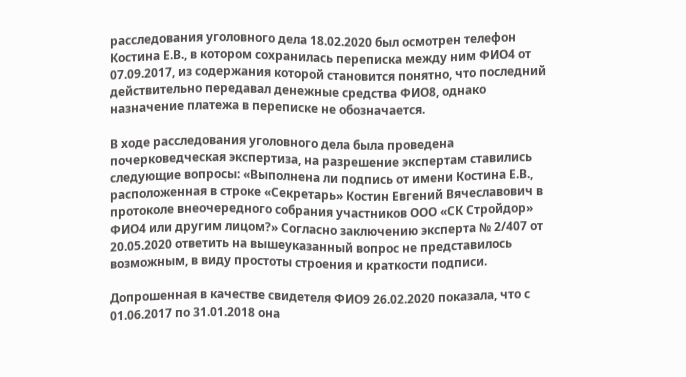расследования уголовного дела 18.02.2020 был осмотрен телефон Костина Е.В., в котором сохранилась переписка между ним ФИО4 от 07.09.2017, из содержания которой становится понятно, что последний действительно передавал денежные средства ФИО8, однако назначение платежа в переписке не обозначается.

В ходе расследования уголовного дела была проведена почерковедческая экспертиза, на разрешение экспертам ставились следующие вопросы: «Выполнена ли подпись от имени Костина Е.В., расположенная в строке «Секретарь» Костин Евгений Вячеславович в протоколе внеочередного собрания участников ООО «СК Стройдор» ФИО4 или другим лицом?» Согласно заключению эксперта № 2/407 от 20.05.2020 ответить на вышеуказанный вопрос не представилось возможным, в виду простоты строения и краткости подписи.

Допрошенная в качестве свидетеля ФИО9 26.02.2020 показала, что с 01.06.2017 по 31.01.2018 она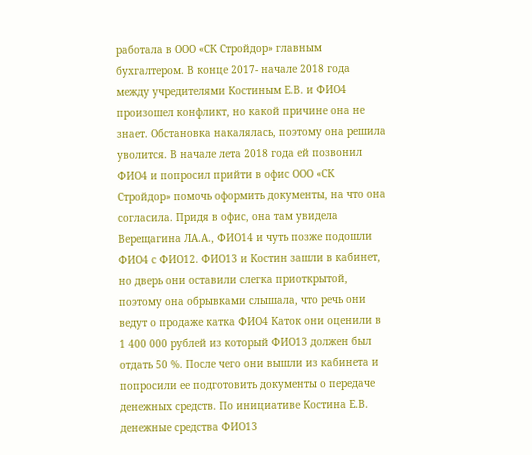работала в ООО «СК Стройдор» главным бухгалтером. В конце 2017- начале 2018 года между учредителями Костиным Е.В. и ФИО4 произошел конфликт, но какой причине она не знает. Обстановка накалялась, поэтому она решила уволится. В начале лета 2018 года ей позвонил ФИО4 и попросил прийти в офис ООО «СК Стройдор» помочь оформить документы, на что она согласила. Придя в офис, она там увидела Верещагина ЛА.А., ФИО14 и чуть позже подошли ФИО4 с ФИО12. ФИО13 и Костин зашли в кабинет, но дверь они оставили слегка приоткрытой, поэтому она обрывками слышала, что речь они ведут о продаже катка ФИО4 Каток они оценили в 1 400 000 рублей из который ФИО13 должен был отдать 50 %. После чего они вышли из кабинета и попросили ее подготовить документы о передаче денежных средств. По инициативе Костина Е.В. денежные средства ФИО13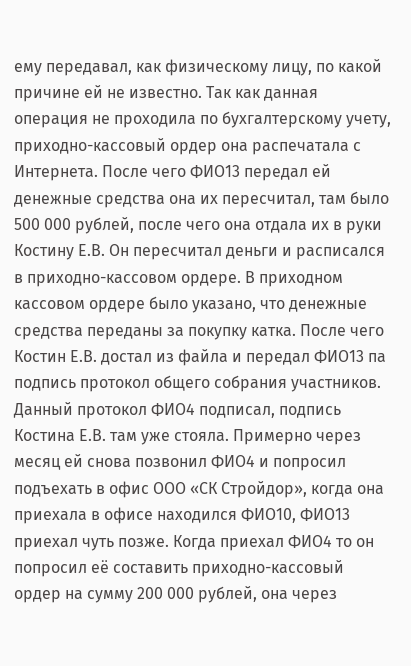ему передавал, как физическому лицу, по какой причине ей не известно. Так как данная операция не проходила по бухгалтерскому учету, приходно-кассовый ордер она распечатала с Интернета. После чего ФИО13 передал ей денежные средства она их пересчитал, там было 500 000 рублей, после чего она отдала их в руки Костину Е.В. Он пересчитал деньги и расписался в приходно-кассовом ордере. В приходном кассовом ордере было указано, что денежные средства переданы за покупку катка. После чего Костин Е.В. достал из файла и передал ФИО13 па подпись протокол общего собрания участников. Данный протокол ФИО4 подписал, подпись Костина Е.В. там уже стояла. Примерно через месяц ей снова позвонил ФИО4 и попросил подъехать в офис ООО «СК Стройдор», когда она приехала в офисе находился ФИО10, ФИО13 приехал чуть позже. Когда приехал ФИО4 то он попросил её составить приходно-кассовый ордер на сумму 200 000 рублей, она через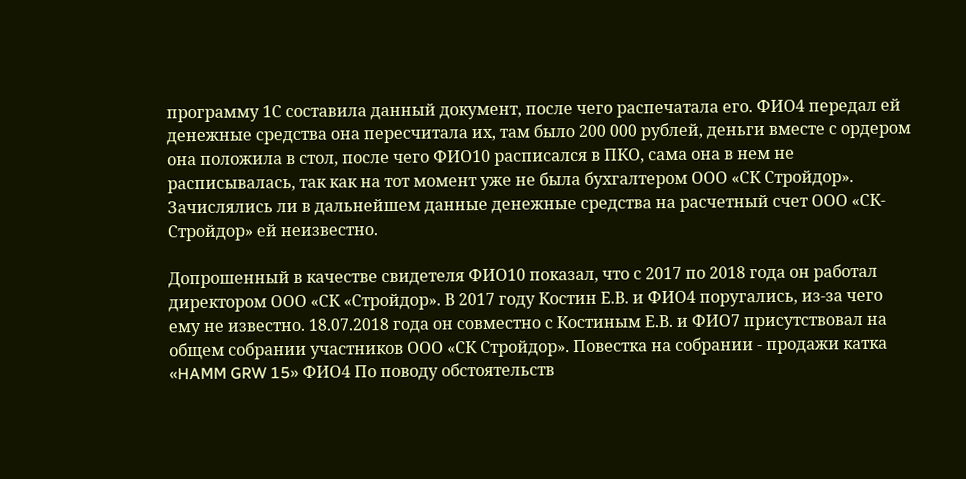программу 1С составила данный документ, после чего распечатала его. ФИО4 передал ей денежные средства она пересчитала их, там было 200 000 рублей, деньги вместе с ордером она положила в стол, после чего ФИО10 расписался в ПКО, сама она в нем не расписывалась, так как на тот момент уже не была бухгалтером ООО «СК Стройдор». Зачислялись ли в дальнейшем данные денежные средства на расчетный счет ООО «СК-Стройдор» ей неизвестно.

Допрошенный в качестве свидетеля ФИО10 показал, что с 2017 по 2018 года он работал директором ООО «СК «Стройдор». В 2017 году Костин Е.В. и ФИО4 поругались, из-за чего ему не известно. 18.07.2018 года он совместно с Костиным Е.В. и ФИО7 присутствовал на общем собрании участников ООО «СК Стройдор». Повестка на собрании - продажи катка «HAMM GRW 15» ФИО4 По поводу обстоятельств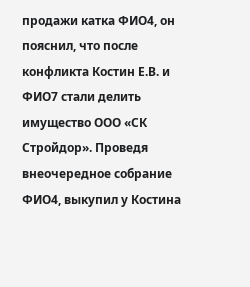продажи катка ФИО4, он пояснил, что после конфликта Костин Е.В. и ФИО7 стали делить имущество ООО «СК Стройдор». Проведя внеочередное собрание ФИО4, выкупил у Костина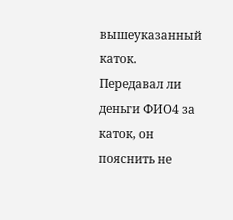вышеуказанный каток. Передавал ли деньги ФИО4 за каток, он пояснить не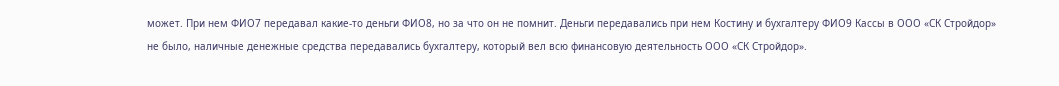может. При нем ФИО7 передавал какие-то деньги ФИО8, но за что он не помнит. Деньги передавались при нем Костину и бухгалтеру ФИО9 Кассы в ООО «СК Стройдор» не было, наличные денежные средства передавались бухгалтеру, который вел всю финансовую деятельность ООО «СК Стройдор».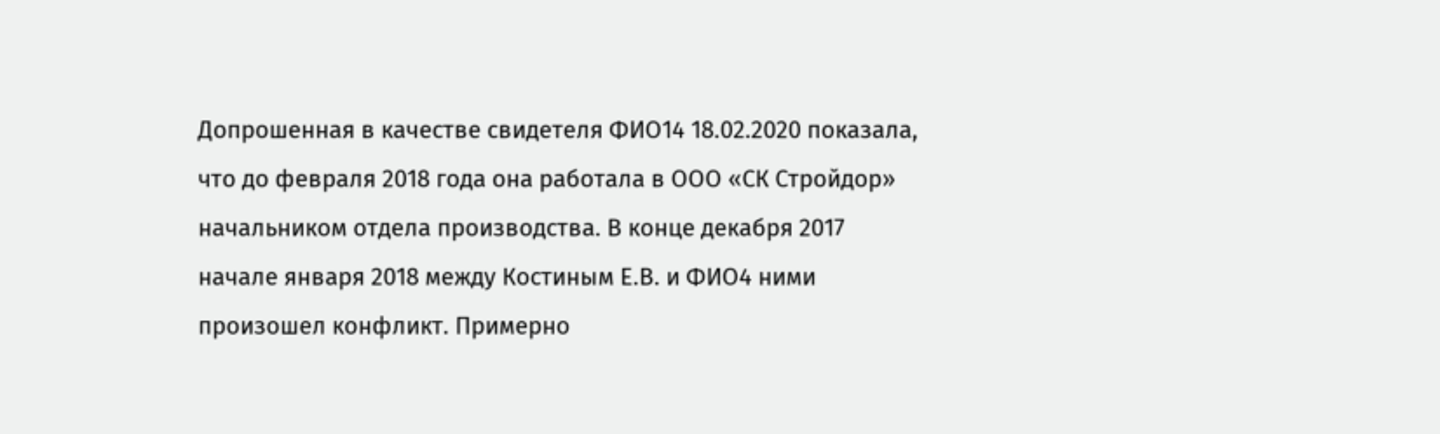Допрошенная в качестве свидетеля ФИО14 18.02.2020 показала, что до февраля 2018 года она работала в ООО «СК Стройдор» начальником отдела производства. В конце декабря 2017 начале января 2018 между Костиным Е.В. и ФИО4 ними произошел конфликт. Примерно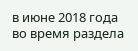в июне 2018 года во время раздела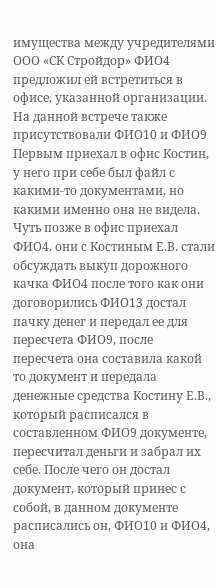имущества между учредителями ООО «СК Стройдор» ФИО4 предложил ей встретиться в офисе, указанной организации. На данной встрече также присутствовали ФИО10 и ФИО9 Первым приехал в офис Костин, у него при себе был файл с какими-то документами, но какими именно она не видела. Чуть позже в офис приехал ФИО4. они с Костиным Е.В. стали обсуждать выкуп дорожного качка ФИО4 после того как они договорились ФИО13 достал пачку денег и передал ее для пересчета ФИО9, после пересчета она составила какой то документ и передала денежные средства Костину Е.В., который расписался в составленном ФИО9 документе, пересчитал деньги и забрал их себе. После чего он достал документ, который принес с собой, в данном документе расписались он, ФИО10 и ФИО4, она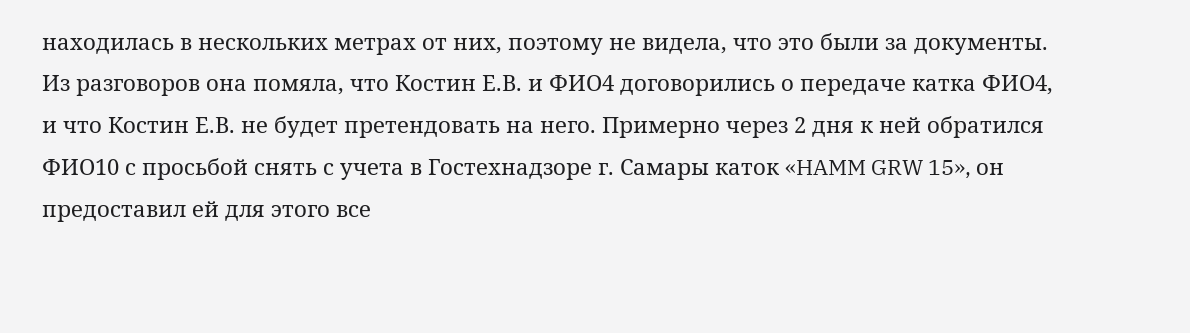находилась в нескольких метрах от них, поэтому не видела, что это были за документы. Из разговоров она помяла, что Костин Е.В. и ФИО4 договорились о передаче катка ФИО4, и что Костин Е.В. не будет претендовать на него. Примерно через 2 дня к ней обратился ФИО10 с просьбой снять с учета в Гостехнадзоре г. Самары каток «HAMM GRW 15», он предоставил ей для этого все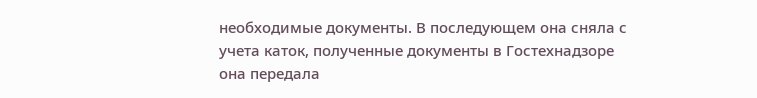необходимые документы. В последующем она сняла с учета каток, полученные документы в Гостехнадзоре она передала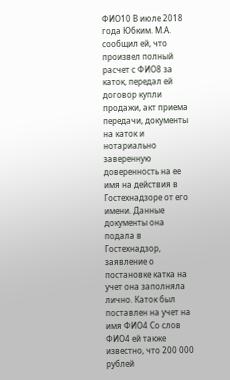ФИО10 В июле 2018 года Юбким. М.А. сообщил ей, что произвел полный расчет с ФИО8 за каток, передал ей договор купли продажи, акт приема передачи, документы на каток и нотариально заверенную доверенность на ее имя на действия в Гостехнадзоре от его имени. Данные документы она подала в Гостехнадзор, заявление о постановке катка на учет она заполняла лично. Каток был поставлен на учет на имя ФИО4 Со слов ФИО4 ей также известно, что 200 000 рублей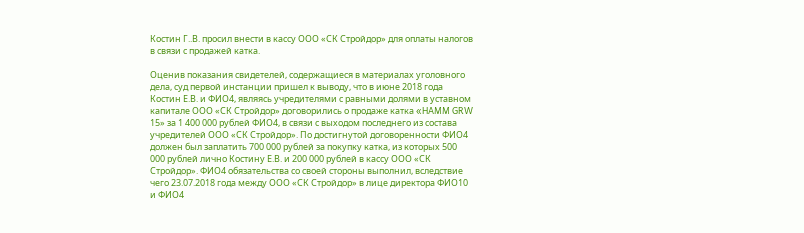Костин Г..В. просил внести в кассу ООО «СК Стройдор» для оплаты налогов в связи с продажей катка.

Оценив показания свидетелей, содержащиеся в материалах уголовного дела, суд первой инстанции пришел к выводу, что в июне 2018 года Костин Е.В. и ФИО4, являясь учредителями с равными долями в уставном капитале ООО «СК Стройдор» договорились о продаже катка «HAMM GRW 15» за 1 400 000 рублей ФИО4, в связи с выходом последнего из состава учредителей ООО «СК Стройдор». По достигнутой договоренности ФИО4 должен был заплатить 700 000 рублей за покупку катка, из которых 500 000 рублей лично Костину Е.В. и 200 000 рублей в кассу ООО «СК Стройдор». ФИО4 обязательства со своей стороны выполнил, вследствие чего 23.07.2018 года между ООО «СК Стройдор» в лице директора ФИО10 и ФИО4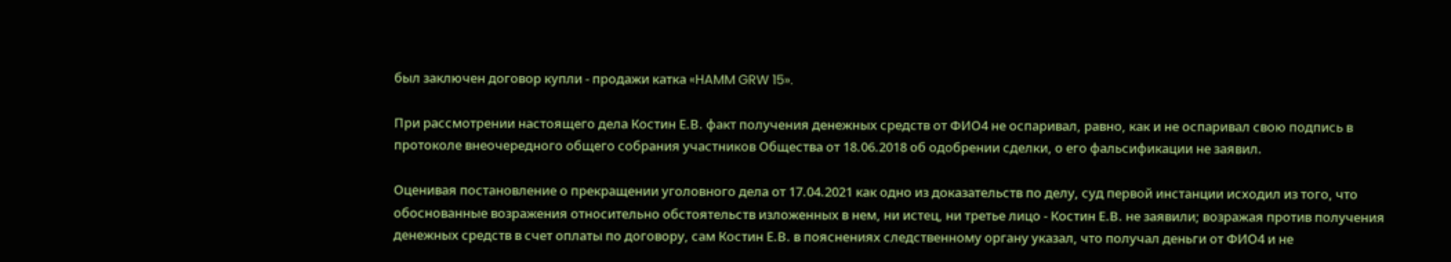был заключен договор купли - продажи катка «HAMM GRW 15».

При рассмотрении настоящего дела Костин Е.В. факт получения денежных средств от ФИО4 не оспаривал, равно, как и не оспаривал свою подпись в протоколе внеочередного общего собрания участников Общества от 18.06.2018 об одобрении сделки, о его фальсификации не заявил.

Оценивая постановление о прекращении уголовного дела от 17.04.2021 как одно из доказательств по делу, суд первой инстанции исходил из того, что обоснованные возражения относительно обстоятельств изложенных в нем, ни истец, ни третье лицо - Костин Е.В. не заявили; возражая против получения денежных средств в счет оплаты по договору, сам Костин Е.В. в пояснениях следственному органу указал, что получал деньги от ФИО4 и не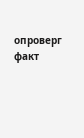опроверг факт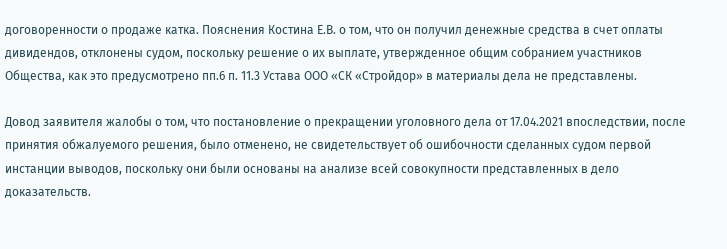договоренности о продаже катка. Пояснения Костина Е.В. о том, что он получил денежные средства в счет оплаты дивидендов, отклонены судом, поскольку решение о их выплате, утвержденное общим собранием участников Общества, как это предусмотрено пп.6 п. 11.3 Устава ООО «СК «Стройдор» в материалы дела не представлены.

Довод заявителя жалобы о том, что постановление о прекращении уголовного дела от 17.04.2021 впоследствии, после принятия обжалуемого решения, было отменено, не свидетельствует об ошибочности сделанных судом первой инстанции выводов, поскольку они были основаны на анализе всей совокупности представленных в дело доказательств.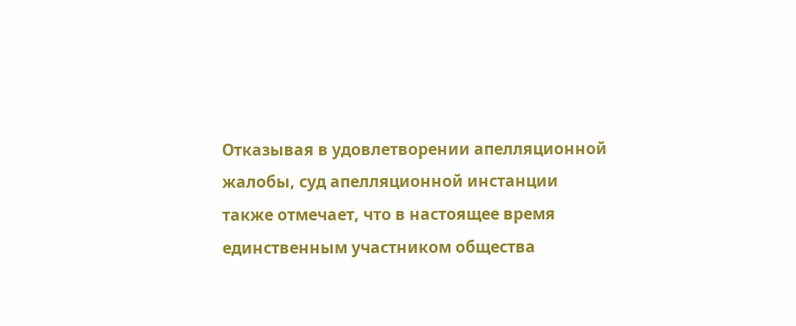Отказывая в удовлетворении апелляционной жалобы, суд апелляционной инстанции также отмечает, что в настоящее время единственным участником общества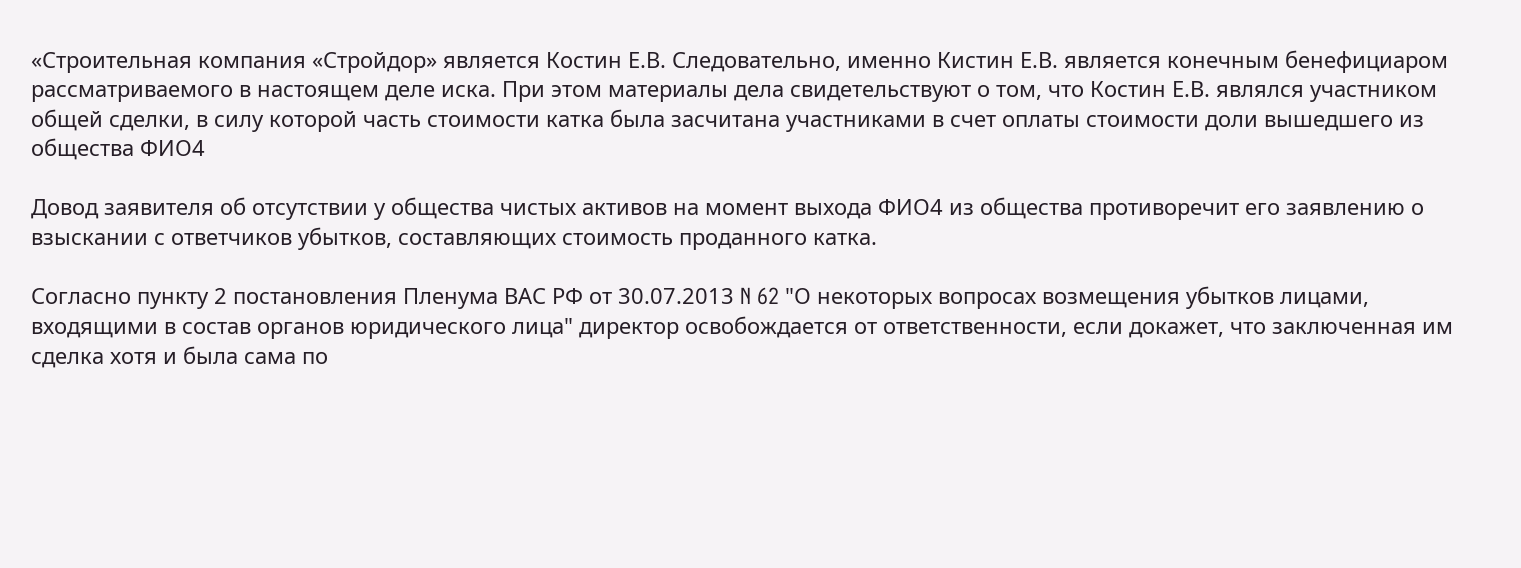«Строительная компания «Стройдор» является Костин Е.В. Следовательно, именно Кистин Е.В. является конечным бенефициаром рассматриваемого в настоящем деле иска. При этом материалы дела свидетельствуют о том, что Костин Е.В. являлся участником общей сделки, в силу которой часть стоимости катка была засчитана участниками в счет оплаты стоимости доли вышедшего из общества ФИО4

Довод заявителя об отсутствии у общества чистых активов на момент выхода ФИО4 из общества противоречит его заявлению о взыскании с ответчиков убытков, составляющих стоимость проданного катка.

Согласно пункту 2 постановления Пленума ВАС РФ от 30.07.2013 N 62 "О некоторых вопросах возмещения убытков лицами, входящими в состав органов юридического лица" директор освобождается от ответственности, если докажет, что заключенная им сделка хотя и была сама по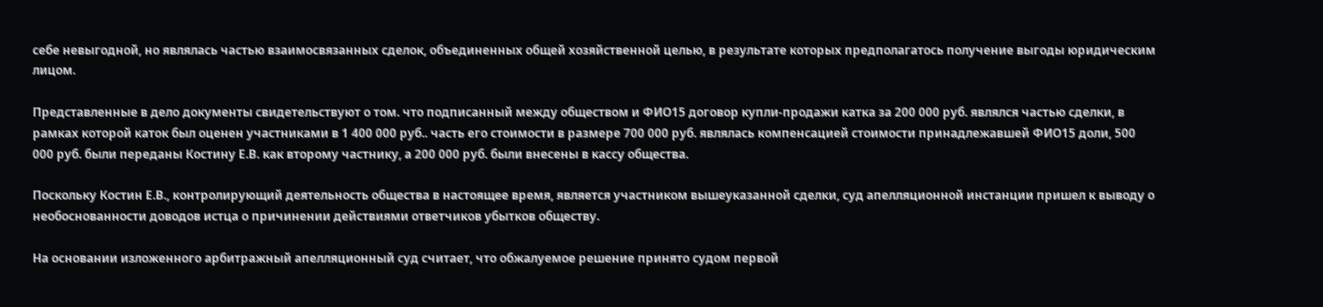себе невыгодной, но являлась частью взаимосвязанных сделок, объединенных общей хозяйственной целью, в результате которых предполагатось получение выгоды юридическим лицом.

Представленные в дело документы свидетельствуют о том. что подписанный между обществом и ФИО15 договор купли-продажи катка за 200 000 руб. являлся частью сделки, в рамках которой каток был оценен участниками в 1 400 000 руб.. часть его стоимости в размере 700 000 руб. являлась компенсацией стоимости принадлежавшей ФИО15 доли, 500 000 руб. были переданы Костину Е.В. как второму частнику, а 200 000 руб. были внесены в кассу общества.

Поскольку Костин Е.В., контролирующий деятельность общества в настоящее время, является участником вышеуказанной сделки, суд апелляционной инстанции пришел к выводу о необоснованности доводов истца о причинении действиями ответчиков убытков обществу.

На основании изложенного арбитражный апелляционный суд считает, что обжалуемое решение принято судом первой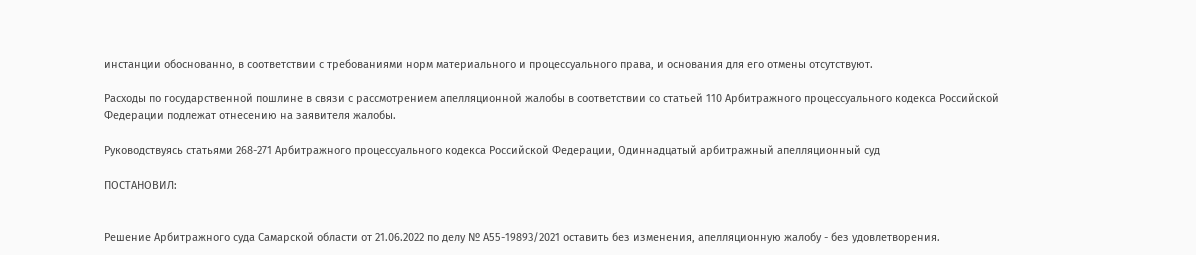инстанции обоснованно, в соответствии с требованиями норм материального и процессуального права, и основания для его отмены отсутствуют.

Расходы по государственной пошлине в связи с рассмотрением апелляционной жалобы в соответствии со статьей 110 Арбитражного процессуального кодекса Российской Федерации подлежат отнесению на заявителя жалобы.

Руководствуясь статьями 268-271 Арбитражного процессуального кодекса Российской Федерации, Одиннадцатый арбитражный апелляционный суд

ПОСТАНОВИЛ:


Решение Арбитражного суда Самарской области от 21.06.2022 по делу № А55-19893/2021 оставить без изменения, апелляционную жалобу - без удовлетворения.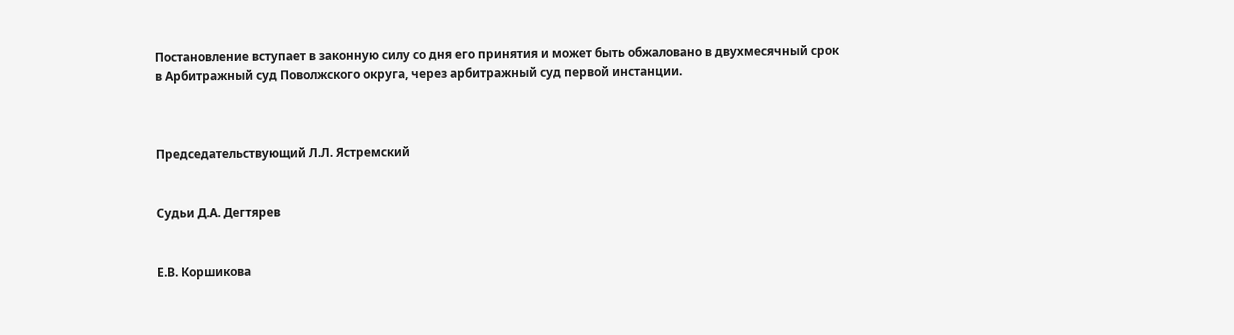Постановление вступает в законную силу со дня его принятия и может быть обжаловано в двухмесячный срок в Арбитражный суд Поволжского округа, через арбитражный суд первой инстанции.



Председательствующий Л.Л. Ястремский


Судьи Д.А. Дегтярев


Е.В. Коршикова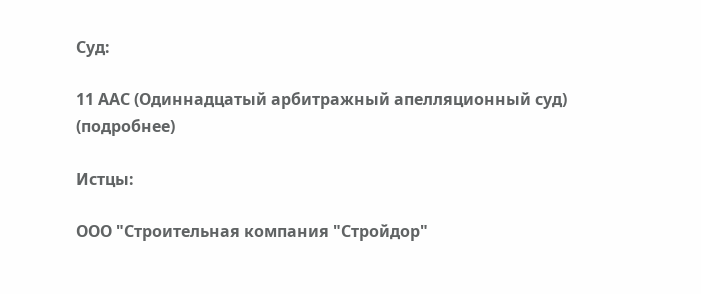Суд:

11 ААС (Одиннадцатый арбитражный апелляционный суд) (подробнее)

Истцы:

ООО "Строительная компания "Стройдор"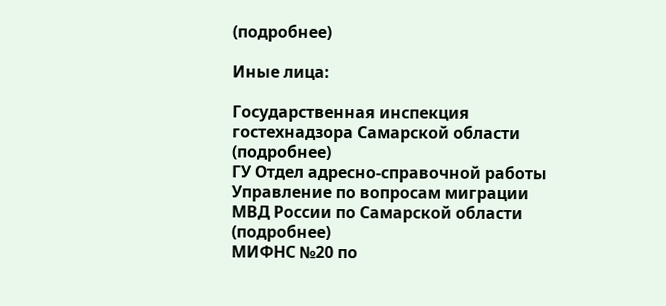(подробнее)

Иные лица:

Государственная инспекция гостехнадзора Самарской области (подробнее)
ГУ Отдел адресно-справочной работы Управление по вопросам миграции МВД России по Самарской области (подробнее)
МИФНС №20 по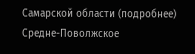Самарской области (подробнее)
Средне-Поволжское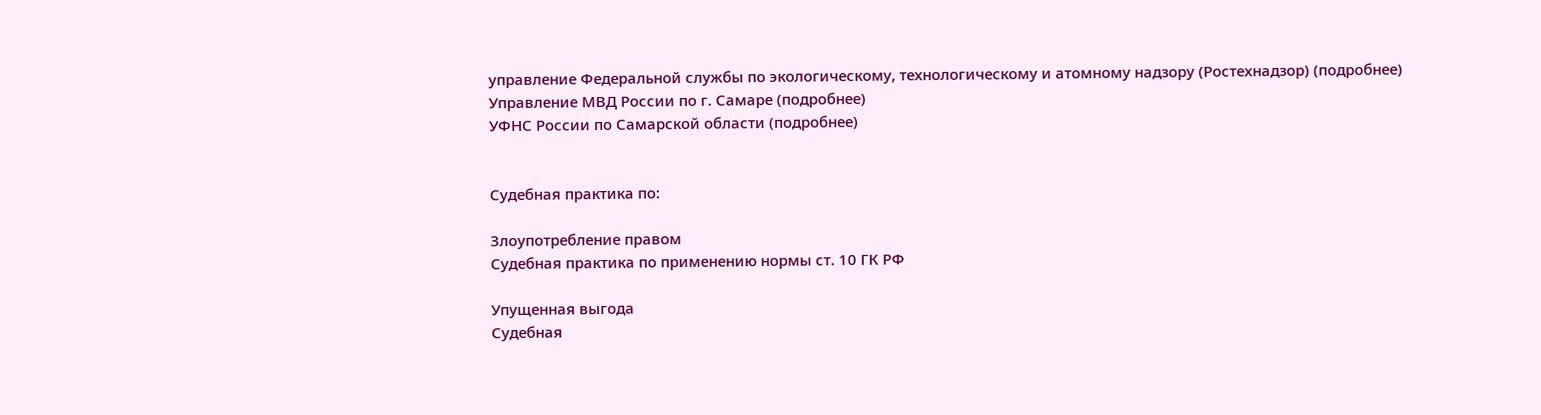управление Федеральной службы по экологическому, технологическому и атомному надзору (Ростехнадзор) (подробнее)
Управление МВД России по г. Самаре (подробнее)
УФНС России по Самарской области (подробнее)


Судебная практика по:

Злоупотребление правом
Судебная практика по применению нормы ст. 10 ГК РФ

Упущенная выгода
Судебная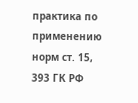практика по применению норм ст. 15, 393 ГК РФ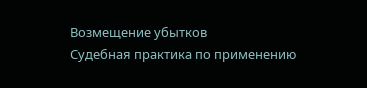Возмещение убытков
Судебная практика по применению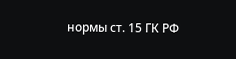нормы ст. 15 ГК РФ